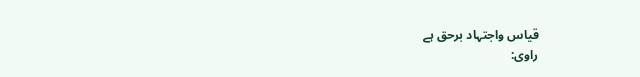قیاس واجتہاد برحق ہے
راوی: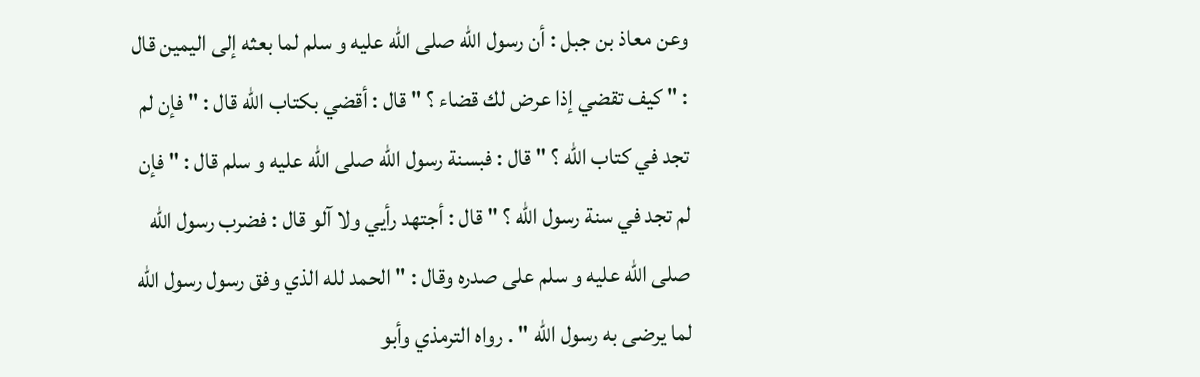وعن معاذ بن جبل : أن رسول الله صلى الله عليه و سلم لما بعثه إلى اليمين قال : " كيف تقضي إذا عرض لك قضاء ؟ " قال : أقضي بكتاب الله قال : " فإن لم تجد في كتاب الله ؟ " قال : فبسنة رسول الله صلى الله عليه و سلم قال : " فإن لم تجد في سنة رسول الله ؟ " قال : أجتهد رأيي ولا آلو قال : فضرب رسول الله صلى الله عليه و سلم على صدره وقال : " الحمد لله الذي وفق رسول رسول الله لما يرضى به رسول الله " . رواه الترمذي وأبو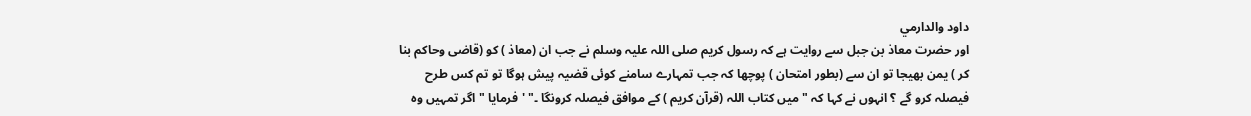داود والدارمي
اور حضرت معاذ بن جبل سے روایت ہے کہ رسول کریم صلی اللہ علیہ وسلم نے جب ان (معاذ ) کو (قاضی وحاکم بنا کر ) یمن بھیجا تو ان سے (بطور امتحان ) پوچھا کہ جب تمہارے سامنے کوئی قضیہ پیش ہوگا تو تم کس طرح فیصلہ کرو گے ؟ انہوں نے کہا کہ " میں کتاب اللہ (قرآن کریم ) کے موافق فیصلہ کرونگا ۔" 'فرمایا " اگر تمہیں وہ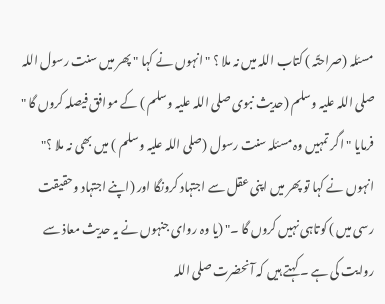مسئلہ (صراحتًہ ) کتاب اللہ میں نہ ملا ؟ " انہوں نے کہا " پھر میں سنت رسول اللہ صلی اللہ علیہ وسلم (حدیث نبوی صلی اللہ علیہ وسلم ) کے موافق فیصلہ کروں گا " فرمایا " اگر تمہیں وہ مسئلہ سنت رسول (صلی اللہ علیہ وسلم ) میں بھی نہ ملا ؟" انہوں نے کہا تو پھر میں اپنی عقل سے اجتہاد کرونگا اور (اپنے اجتہاد وحقیقت رسی میں ) کوتاہی نہیں کروں گا ۔" (یا وہ روای جنہوں نے یہ حدیث معاذ سے روایت کی ہے ۔ کہتے ہیں کہ آنحضرت صلی اللہ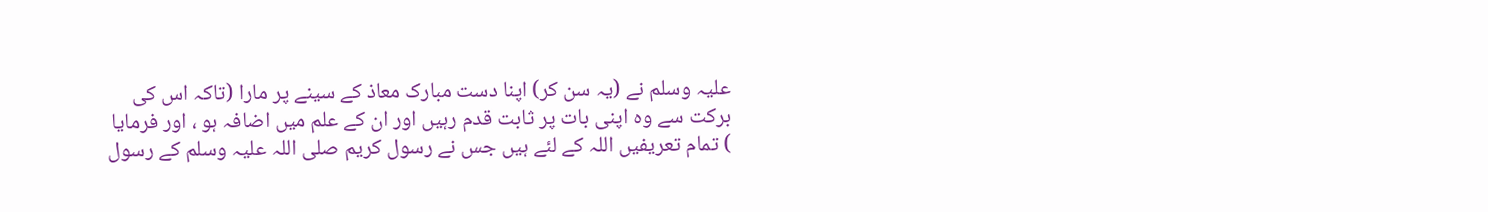علیہ وسلم نے (یہ سن کر) اپنا دست مبارک معاذ کے سینے پر مارا (تاکہ اس کی برکت سے وہ اپنی بات پر ثابت قدم رہیں اور ان کے علم میں اضافہ ہو ، اور فرمایا ) تمام تعریفیں اللہ کے لئے ہیں جس نے رسول کریم صلی اللہ علیہ وسلم کے رسول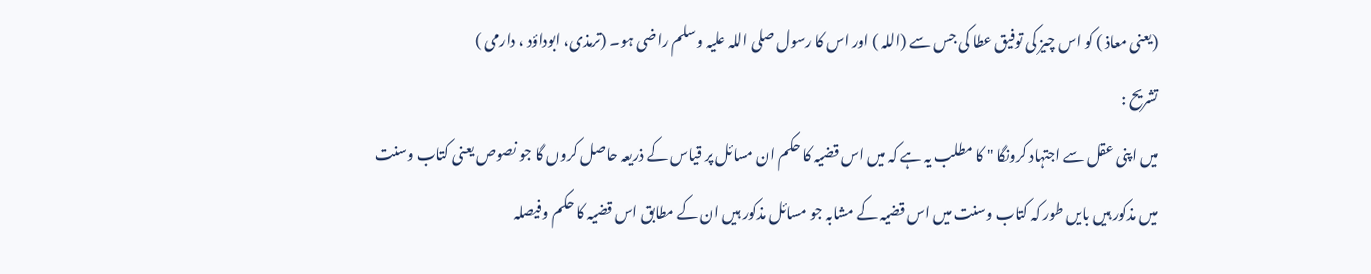(یعنی معاذ ) کو اس چیز کی توفیق عطا کی جس سے (اللہ ) اور اس کا رسول صلی اللہ علیہ وسلم راضی ہو۔ (ترمذی، ابوداؤد ، دارمی )
تشریح :
میں اپنی عقل سے اجتہاد کرونگا " کا مطلب یہ ہے کہ میں اس قضیہ کا حکم ان مسائل پر قیاس کے ذریعہ حاصل کروں گا جو نصوص یعنی کتاب وسنت میں مذکور ہیں بایں طور کہ کتاب وسنت میں اس قضیہ کے مشابہ جو مسائل مذکور ہیں ان کے مطابق اس قضیہ کا حکم وفیصلہ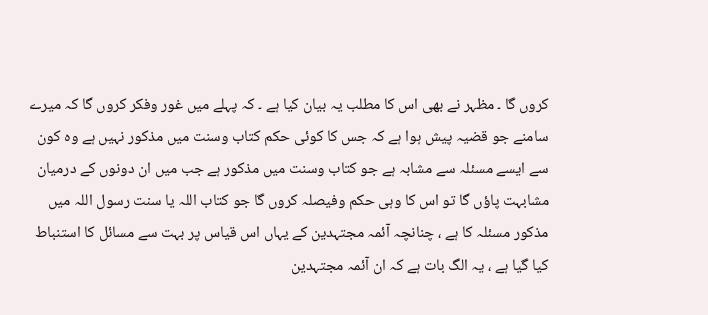کروں گا ۔ مظہر نے بھی اس کا مطلب یہ بیان کیا ہے ۔ کہ پہلے میں غور وفکر کروں گا کہ میرے سامنے جو قضیہ پیش ہوا ہے کہ جس کا کوئی حکم کتاب وسنت میں مذکور نہیں ہے وہ کون سے ایسے مسئلہ سے مشابہ ہے جو کتاب وسنت میں مذکور ہے جب میں ان دونوں کے درمیان مشابہت پاؤں گا تو اس کا وہی حکم وفیصلہ کروں گا جو کتاب اللہ یا سنت رسول اللہ میں مذکور مسئلہ کا ہے ، چنانچہ آئمہ مجتہدین کے یہاں اس قیاس پر بہت سے مسائل کا استنباط کیا گیا ہے ، یہ الگ بات ہے کہ ان آئمہ مجتہدین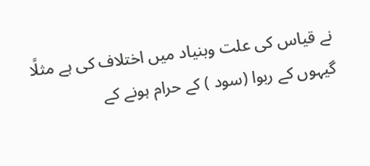نے قیاس کی علت وبنیاد میں اختلاف کی ہے مثلًا گیہوں کے ربوا (سود ) کے حرام ہونے کے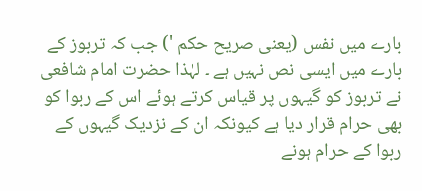بارے میں نفس (یعنی صریح حکم ') جب کہ تربوز کے بارے میں ایسی نص نہیں ہے ۔ لہٰذا حضرت امام شافعی نے تربوز کو گیہوں پر قیاس کرتے ہوئے اس کے ربوا کو بھی حرام قرار دیا ہے کیونکہ ان کے نزدیک گیہوں کے ربوا کے حرام ہونے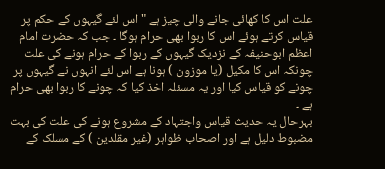علت اس کا کھائی جانے والی چیز ہے " اس لئے گیہوں کے حکم پر قیاس کرتے ہوئے اس کا ربوا بھی حرام ہوگا ۔ جب کہ حضرت امام اعظم ابوحنیفہ کے نزدیک گیہوں کے ربوا کے حرام ہونے کی علت چونکہ اس کا مکیل (یا موزون ) ہونا ہے اس لئے انہوں نے گیہوں پر چونے کو قیاس کیا اور یہ مسئلہ اخذ کیا کہ چونے کا ربوا بھی حرام ہے ۔
بہرحال یہ حدیث قیاس واجتہاد کے مشروع ہونے کی علت کی بہت مضبوط دلیل ہے اور اصحاب ظواہر (غیر مقلدین ) کے مسلک کے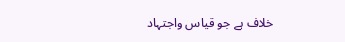خلاف ہے جو قیاس واجتہاد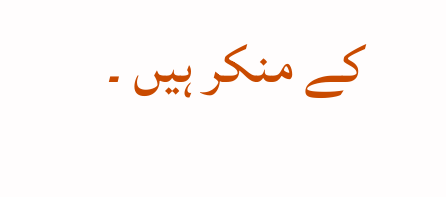کے منکر ہیں ۔